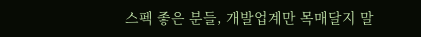스펙 좋은 분들, 개발업계만 목매달지 말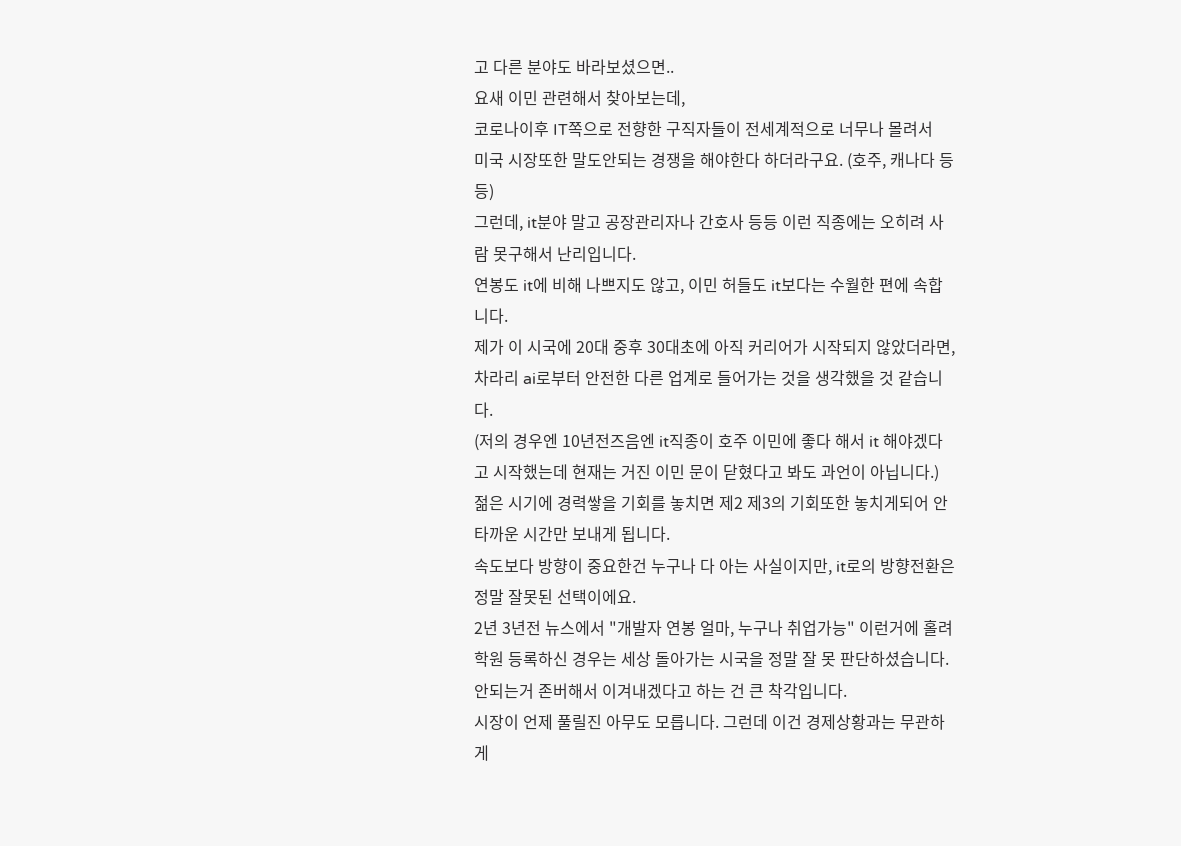고 다른 분야도 바라보셨으면..
요새 이민 관련해서 찾아보는데,
코로나이후 IT쪽으로 전향한 구직자들이 전세계적으로 너무나 몰려서
미국 시장또한 말도안되는 경쟁을 해야한다 하더라구요. (호주, 캐나다 등등)
그런데, it분야 말고 공장관리자나 간호사 등등 이런 직종에는 오히려 사람 못구해서 난리입니다.
연봉도 it에 비해 나쁘지도 않고, 이민 허들도 it보다는 수월한 편에 속합니다.
제가 이 시국에 20대 중후 30대초에 아직 커리어가 시작되지 않았더라면,
차라리 ai로부터 안전한 다른 업계로 들어가는 것을 생각했을 것 같습니다.
(저의 경우엔 10년전즈음엔 it직종이 호주 이민에 좋다 해서 it 해야겠다고 시작했는데 현재는 거진 이민 문이 닫혔다고 봐도 과언이 아닙니다.)
젊은 시기에 경력쌓을 기회를 놓치면 제2 제3의 기회또한 놓치게되어 안타까운 시간만 보내게 됩니다.
속도보다 방향이 중요한건 누구나 다 아는 사실이지만, it로의 방향전환은 정말 잘못된 선택이에요.
2년 3년전 뉴스에서 "개발자 연봉 얼마, 누구나 취업가능" 이런거에 홀려 학원 등록하신 경우는 세상 돌아가는 시국을 정말 잘 못 판단하셨습니다. 안되는거 존버해서 이겨내겠다고 하는 건 큰 착각입니다.
시장이 언제 풀릴진 아무도 모릅니다. 그런데 이건 경제상황과는 무관하게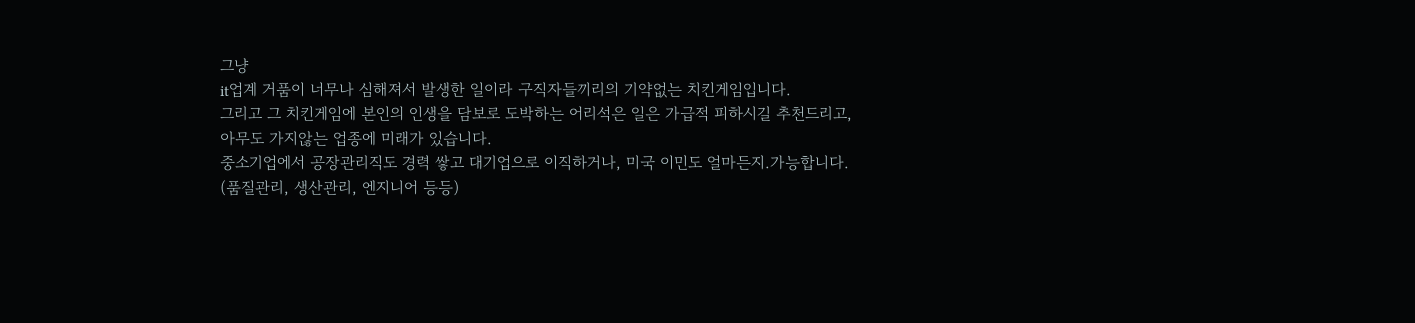그냥
it업계 거품이 너무나 심해져서 발생한 일이라 구직자들끼리의 기약없는 치킨게임입니다.
그리고 그 치킨게임에 본인의 인생을 담보로 도박하는 어리석은 일은 가급적 피하시길 추천드리고,
아무도 가지않는 업종에 미래가 있습니다.
중소기업에서 공장관리직도 경력 쌓고 대기업으로 이직하거나, 미국 이민도 얼마든지.가능합니다.
(품질관리, 생산관리, 엔지니어 등등)